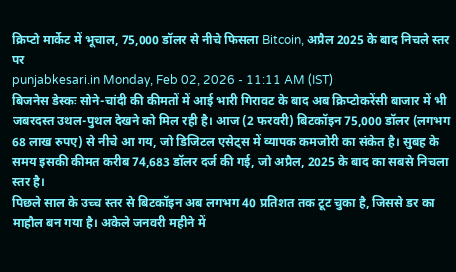क्रिप्टो मार्केट में भूचाल, 75,000 डॉलर से नीचे फिसला Bitcoin, अप्रैल 2025 के बाद निचले स्तर पर
punjabkesari.in Monday, Feb 02, 2026 - 11:11 AM (IST)
बिजनेस डेस्कः सोने-चांदी की कीमतों में आई भारी गिरावट के बाद अब क्रिप्टोकरेंसी बाजार में भी जबरदस्त उथल-पुथल देखने को मिल रही है। आज (2 फरवरी) बिटकॉइन 75,000 डॉलर (लगभग 68 लाख रुपए) से नीचे आ गय, जो डिजिटल एसेट्स में व्यापक कमजोरी का संकेत है। सुबह के समय इसकी कीमत करीब 74,683 डॉलर दर्ज की गई, जो अप्रैल, 2025 के बाद का सबसे निचला स्तर है।
पिछले साल के उच्च स्तर से बिटकॉइन अब लगभग 40 प्रतिशत तक टूट चुका है, जिससे डर का माहौल बन गया है। अकेले जनवरी महीने में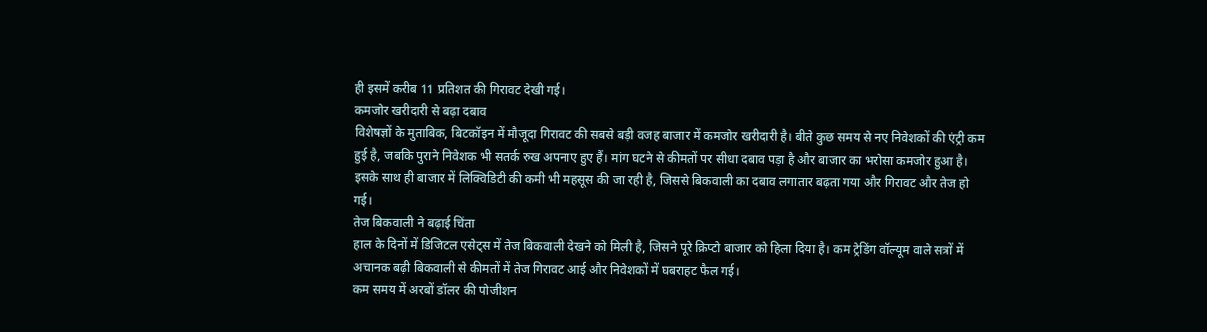ही इसमें करीब 11 प्रतिशत की गिरावट देखी गई।
कमजोर खरीदारी से बढ़ा दबाव
विशेषज्ञों के मुताबिक, बिटकॉइन में मौजूदा गिरावट की सबसे बड़ी वजह बाजार में कमजोर खरीदारी है। बीते कुछ समय से नए निवेशकों की एंट्री कम हुई है, जबकि पुराने निवेशक भी सतर्क रुख अपनाए हुए हैं। मांग घटने से कीमतों पर सीधा दबाव पड़ा है और बाजार का भरोसा कमजोर हुआ है।
इसके साथ ही बाजार में लिक्विडिटी की कमी भी महसूस की जा रही है, जिससे बिकवाली का दबाव लगातार बढ़ता गया और गिरावट और तेज हो गई।
तेज बिकवाली ने बढ़ाई चिंता
हाल के दिनों में डिजिटल एसेट्स में तेज बिकवाली देखने को मिली है, जिसने पूरे क्रिप्टो बाजार को हिला दिया है। कम ट्रेडिंग वॉल्यूम वाले सत्रों में अचानक बढ़ी बिकवाली से कीमतों में तेज गिरावट आई और निवेशकों में घबराहट फैल गई।
कम समय में अरबों डॉलर की पोजीशन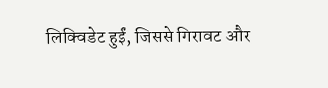लिक्विडेट हुईं, जिससे गिरावट और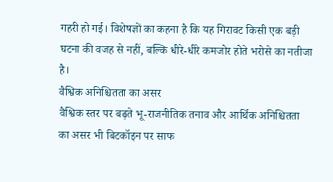गहरी हो गई। विशेषज्ञों का कहना है कि यह गिरावट किसी एक बड़ी घटना की वजह से नहीं, बल्कि धीरे-धीरे कमजोर होते भरोसे का नतीजा है।
वैश्विक अनिश्चितता का असर
वैश्विक स्तर पर बढ़ते भू-राजनीतिक तनाव और आर्थिक अनिश्चितता का असर भी बिटकॉइन पर साफ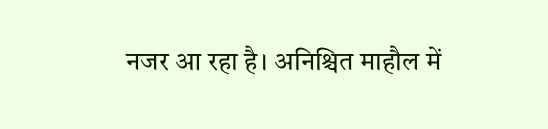नजर आ रहा है। अनिश्चित माहौल में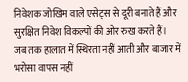निवेशक जोखिम वाले एसेट्स से दूरी बनाते हैं और सुरक्षित निवेश विकल्पों की ओर रुख करते हैं।
जब तक हालात में स्थिरता नहीं आती और बाजार में भरोसा वापस नहीं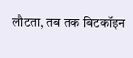लौटता, तब तक बिटकॉइन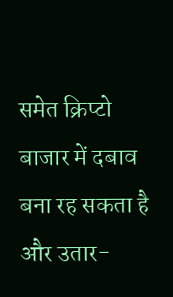समेत क्रिप्टो बाजार में दबाव बना रह सकता है और उतार-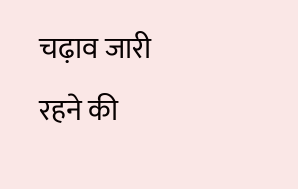चढ़ाव जारी रहने की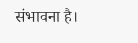संभावना है।